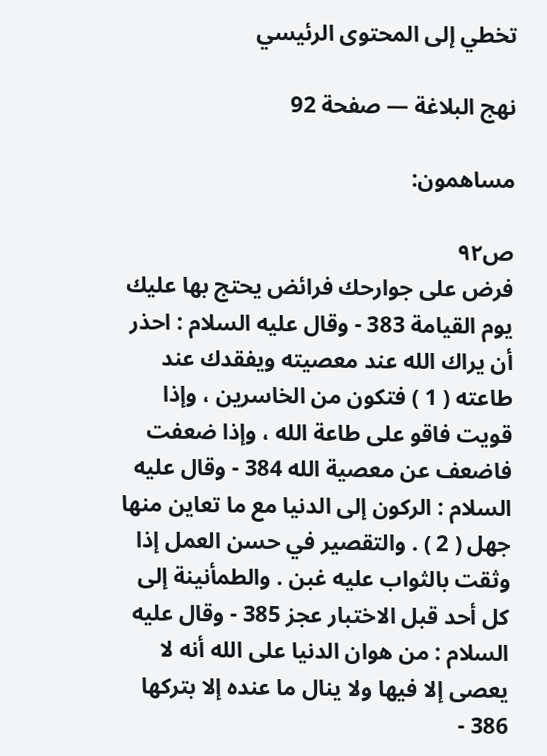تخطي إلى المحتوى الرئيسي

نهج البلاغة — صفحة 92

مساهمون:

ص٩٢
فرض على جوارحك فرائض يحتج بها عليك يوم القيامة 383 - وقال عليه السلام : احذر أن يراك الله عند معصيته ويفقدك عند طاعته ( 1 ) فتكون من الخاسرين ، وإذا قويت فاقو على طاعة الله ، وإذا ضعفت فاضعف عن معصية الله 384 - وقال عليه السلام : الركون إلى الدنيا مع ما تعاين منها جهل ( 2 ) . والتقصير في حسن العمل إذا وثقت بالثواب عليه غبن . والطمأنينة إلى كل أحد قبل الاختبار عجز 385 - وقال عليه السلام : من هوان الدنيا على الله أنه لا يعصى إلا فيها ولا ينال ما عنده إلا بتركها 386 -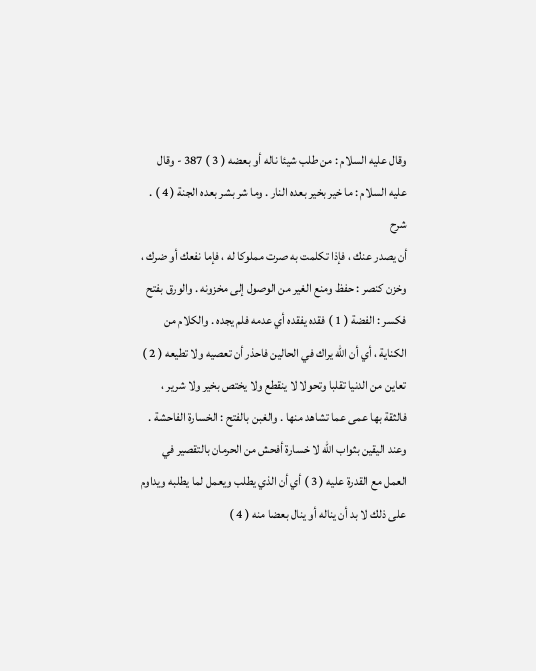وقال عليه السلام : من طلب شيئا ناله أو بعضه ( 3 ) 387 - وقال عليه السلام : ما خير بخير بعده النار . وما شر بشر بعده الجنة ( 4 ) .
شرح
أن يصدر عنك ، فإذا تكلمت به صرت مملوكا له ، فإما نفعك أو ضرك ، وخزن كنصر : حفظ ومنع الغير من الوصول إلى مخزونه . والورق بفتح فكسر : الفضة ( 1 ) فقده يفقده أي عدمه فلم يجده . والكلام من الكناية ، أي أن الله يراك في الحالين فاحذر أن تعصيه ولا تطيعه ( 2 ) تعاين من الدنيا تقلبا وتحولا لا ينقطع ولا يختص بخير ولا شرير ، فالثقة بها عمى عما تشاهد منها . والغبن بالفتح : الخسارة الفاحشة . وعند اليقين بثواب الله لا خسارة أفحش من الحرمان بالتقصير في العمل مع القدرة عليه ( 3 ) أي أن الذي يطلب ويعمل لما يطلبه ويداوم على ذلك لا بد أن يناله أو ينال بعضا منه ( 4 )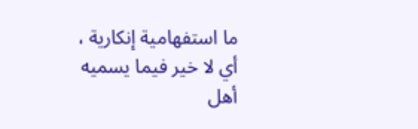ما استفهامية إنكارية ، أي لا خير فيما يسميه أهل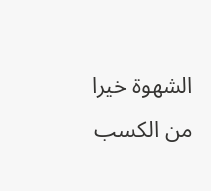الشهوة خيرا من الكسب